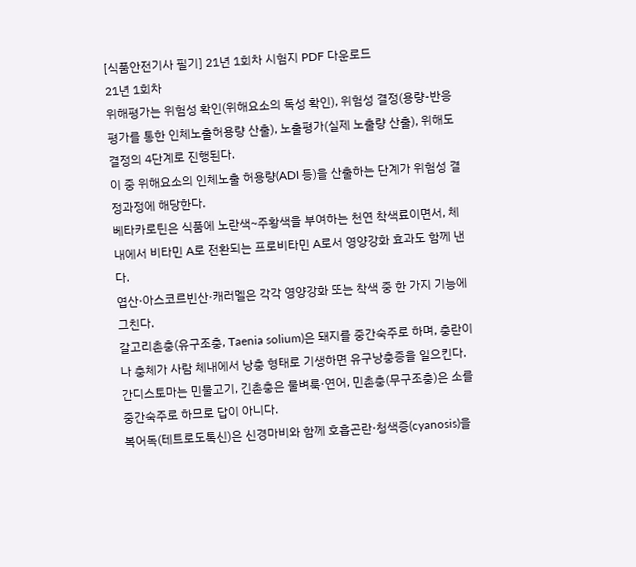[식품안전기사 필기] 21년 1회차 시험지 PDF 다운로드
21년 1회차
위해평가는 위험성 확인(위해요소의 독성 확인), 위험성 결정(용량-반응 평가를 통한 인체노출허용량 산출), 노출평가(실제 노출량 산출), 위해도 결정의 4단계로 진행된다.
이 중 위해요소의 인체노출 허용량(ADI 등)을 산출하는 단계가 위험성 결정과정에 해당한다.
베타카로틴은 식품에 노란색~주황색을 부여하는 천연 착색료이면서, 체내에서 비타민 A로 전환되는 프로비타민 A로서 영양강화 효과도 함께 낸다.
엽산·아스코르빈산·캐러멜은 각각 영양강화 또는 착색 중 한 가지 기능에 그친다.
갈고리촌충(유구조충, Taenia solium)은 돼지를 중간숙주로 하며, 충란이나 충체가 사람 체내에서 낭충 형태로 기생하면 유구낭충증을 일으킨다.
간디스토마는 민물고기, 긴촌충은 물벼룩·연어, 민촌충(무구조충)은 소를 중간숙주로 하므로 답이 아니다.
복어독(테트로도톡신)은 신경마비와 함께 호흡곤란·청색증(cyanosis)을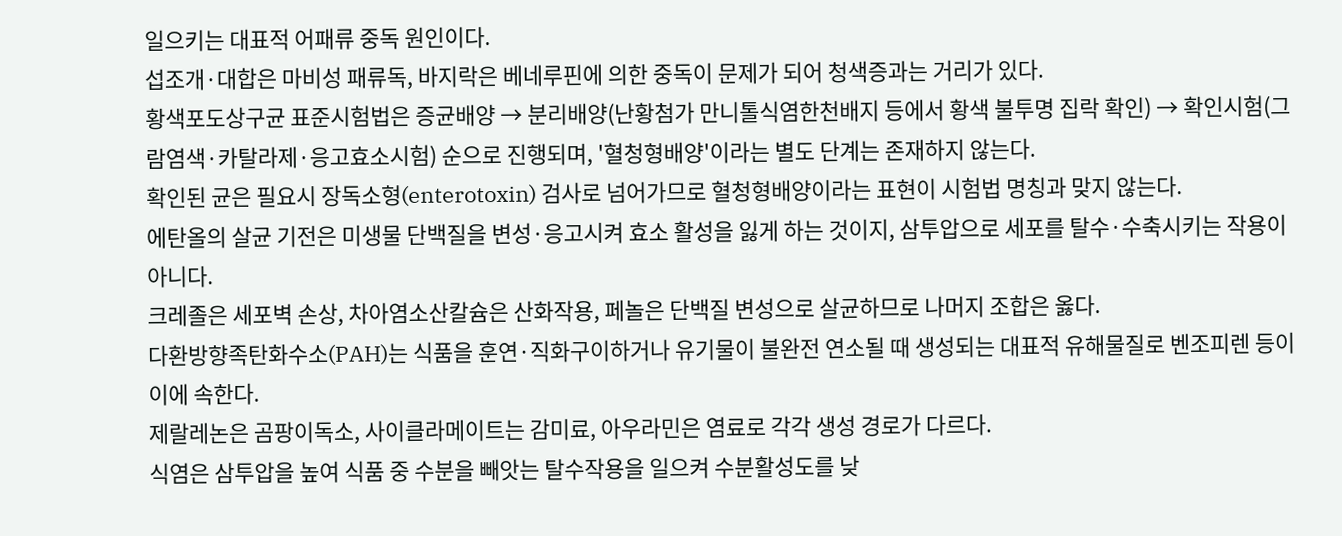일으키는 대표적 어패류 중독 원인이다.
섭조개·대합은 마비성 패류독, 바지락은 베네루핀에 의한 중독이 문제가 되어 청색증과는 거리가 있다.
황색포도상구균 표준시험법은 증균배양 → 분리배양(난황첨가 만니톨식염한천배지 등에서 황색 불투명 집락 확인) → 확인시험(그람염색·카탈라제·응고효소시험) 순으로 진행되며, '혈청형배양'이라는 별도 단계는 존재하지 않는다.
확인된 균은 필요시 장독소형(enterotoxin) 검사로 넘어가므로 혈청형배양이라는 표현이 시험법 명칭과 맞지 않는다.
에탄올의 살균 기전은 미생물 단백질을 변성·응고시켜 효소 활성을 잃게 하는 것이지, 삼투압으로 세포를 탈수·수축시키는 작용이 아니다.
크레졸은 세포벽 손상, 차아염소산칼슘은 산화작용, 페놀은 단백질 변성으로 살균하므로 나머지 조합은 옳다.
다환방향족탄화수소(PAH)는 식품을 훈연·직화구이하거나 유기물이 불완전 연소될 때 생성되는 대표적 유해물질로 벤조피렌 등이 이에 속한다.
제랄레논은 곰팡이독소, 사이클라메이트는 감미료, 아우라민은 염료로 각각 생성 경로가 다르다.
식염은 삼투압을 높여 식품 중 수분을 빼앗는 탈수작용을 일으켜 수분활성도를 낮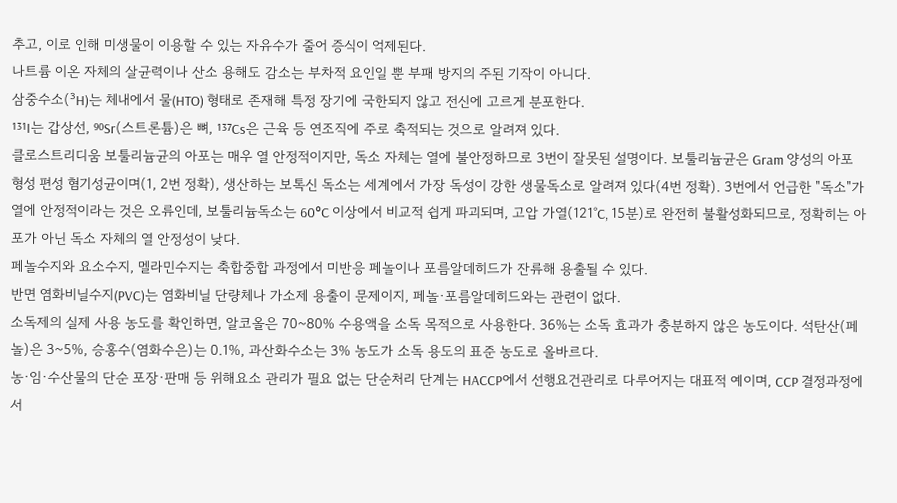추고, 이로 인해 미생물이 이용할 수 있는 자유수가 줄어 증식이 억제된다.
나트륨 이온 자체의 살균력이나 산소 용해도 감소는 부차적 요인일 뿐 부패 방지의 주된 기작이 아니다.
삼중수소(³H)는 체내에서 물(HTO) 형태로 존재해 특정 장기에 국한되지 않고 전신에 고르게 분포한다.
¹³¹I는 갑상선, ⁹⁰Sr(스트론튬)은 뼈, ¹³⁷Cs은 근육 등 연조직에 주로 축적되는 것으로 알려져 있다.
클로스트리디움 보툴리늄균의 아포는 매우 열 안정적이지만, 독소 자체는 열에 불안정하므로 3번이 잘못된 설명이다. 보툴리늄균은 Gram 양성의 아포 형성 편성 혐기성균이며(1, 2번 정확), 생산하는 보톡신 독소는 세계에서 가장 독성이 강한 생물독소로 알려져 있다(4번 정확). 3번에서 언급한 "독소"가 열에 안정적이라는 것은 오류인데, 보툴리늄독소는 60°C 이상에서 비교적 쉽게 파괴되며, 고압 가열(121°C, 15분)로 완전히 불활성화되므로, 정확히는 아포가 아닌 독소 자체의 열 안정성이 낮다.
페놀수지와 요소수지, 멜라민수지는 축합중합 과정에서 미반응 페놀이나 포름알데히드가 잔류해 용출될 수 있다.
반면 염화비닐수지(PVC)는 염화비닐 단량체나 가소제 용출이 문제이지, 페놀·포름알데히드와는 관련이 없다.
소독제의 실제 사용 농도를 확인하면, 알코올은 70~80% 수용액을 소독 목적으로 사용한다. 36%는 소독 효과가 충분하지 않은 농도이다. 석탄산(페놀)은 3~5%, 승홍수(염화수은)는 0.1%, 과산화수소는 3% 농도가 소독 용도의 표준 농도로 올바르다.
농·임·수산물의 단순 포장·판매 등 위해요소 관리가 필요 없는 단순처리 단계는 HACCP에서 선행요건관리로 다루어지는 대표적 예이며, CCP 결정과정에서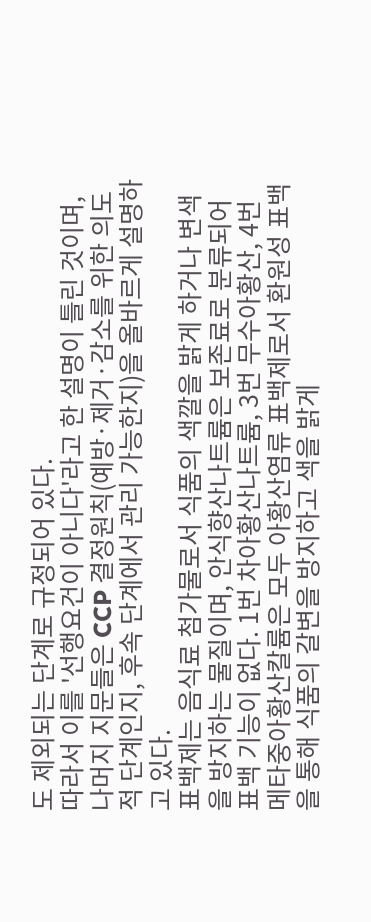도 제외되는 단계로 규정되어 있다.
따라서 이를 '선행요건이 아니다'라고 한 설명이 틀린 것이며, 나머지 지문들은 CCP 결정원칙(예방·제거·감소를 위한 의도적 단계인지, 후속 단계에서 관리 가능한지)을 올바르게 설명하고 있다.
표백제는 음식료 첨가물로서 식품의 색깔을 밝게 하거나 변색을 방지하는 물질이며, 안식향산나트륨은 보존료로 분류되어 표백 기능이 없다. 1번 차아황산나트륨, 3번 무수아황산, 4번 메타중아황산칼륨은 모두 아황산염류 표백제로서 환원성 표백을 통해 식품의 갈변을 방지하고 색을 밝게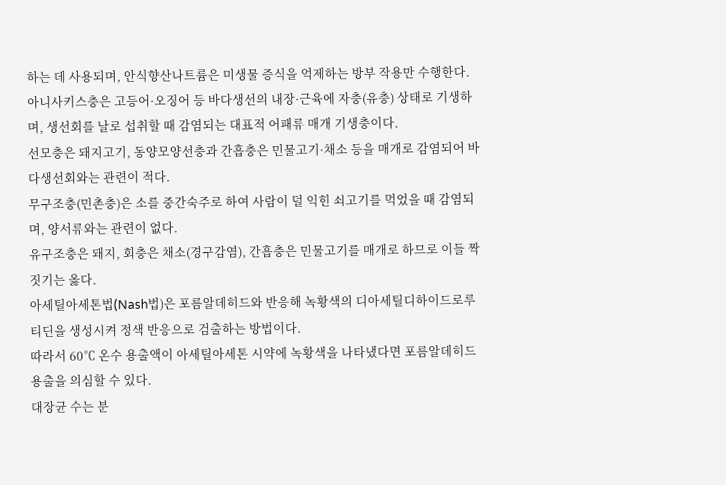하는 데 사용되며, 안식향산나트륨은 미생물 증식을 억제하는 방부 작용만 수행한다.
아니사키스충은 고등어·오징어 등 바다생선의 내장·근육에 자충(유충) 상태로 기생하며, 생선회를 날로 섭취할 때 감염되는 대표적 어패류 매개 기생충이다.
선모충은 돼지고기, 동양모양선충과 간흡충은 민물고기·채소 등을 매개로 감염되어 바다생선회와는 관련이 적다.
무구조충(민촌충)은 소를 중간숙주로 하여 사람이 덜 익힌 쇠고기를 먹었을 때 감염되며, 양서류와는 관련이 없다.
유구조충은 돼지, 회충은 채소(경구감염), 간흡충은 민물고기를 매개로 하므로 이들 짝짓기는 옳다.
아세틸아세톤법(Nash법)은 포름알데히드와 반응해 녹황색의 디아세틸디하이드로루티딘을 생성시켜 정색 반응으로 검출하는 방법이다.
따라서 60℃ 온수 용출액이 아세틸아세톤 시약에 녹황색을 나타냈다면 포름알데히드 용출을 의심할 수 있다.
대장균 수는 분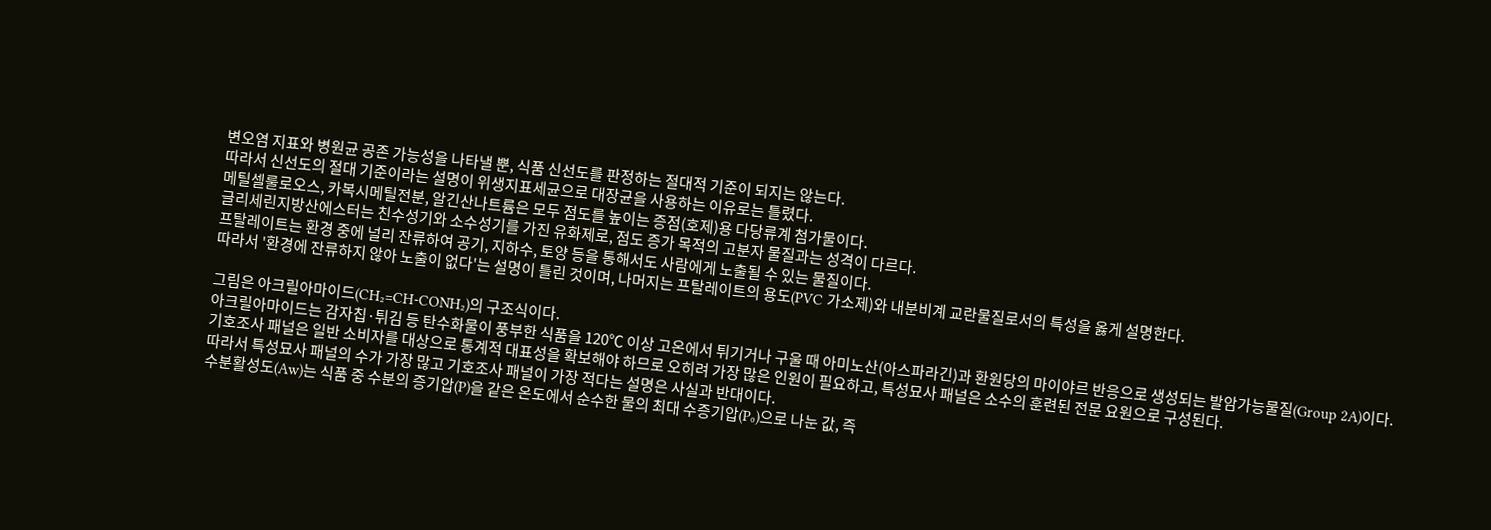변오염 지표와 병원균 공존 가능성을 나타낼 뿐, 식품 신선도를 판정하는 절대적 기준이 되지는 않는다.
따라서 신선도의 절대 기준이라는 설명이 위생지표세균으로 대장균을 사용하는 이유로는 틀렸다.
메틸셀룰로오스, 카복시메틸전분, 알긴산나트륨은 모두 점도를 높이는 증점(호제)용 다당류계 첨가물이다.
글리세린지방산에스터는 친수성기와 소수성기를 가진 유화제로, 점도 증가 목적의 고분자 물질과는 성격이 다르다.
프탈레이트는 환경 중에 널리 잔류하여 공기, 지하수, 토양 등을 통해서도 사람에게 노출될 수 있는 물질이다.
따라서 '환경에 잔류하지 않아 노출이 없다'는 설명이 틀린 것이며, 나머지는 프탈레이트의 용도(PVC 가소제)와 내분비계 교란물질로서의 특성을 옳게 설명한다.

그림은 아크릴아마이드(CH₂=CH-CONH₂)의 구조식이다.
아크릴아마이드는 감자칩·튀김 등 탄수화물이 풍부한 식품을 120℃ 이상 고온에서 튀기거나 구울 때 아미노산(아스파라긴)과 환원당의 마이야르 반응으로 생성되는 발암가능물질(Group 2A)이다.
기호조사 패널은 일반 소비자를 대상으로 통계적 대표성을 확보해야 하므로 오히려 가장 많은 인원이 필요하고, 특성묘사 패널은 소수의 훈련된 전문 요원으로 구성된다.
따라서 특성묘사 패널의 수가 가장 많고 기호조사 패널이 가장 적다는 설명은 사실과 반대이다.
수분활성도(Aw)는 식품 중 수분의 증기압(P)을 같은 온도에서 순수한 물의 최대 수증기압(P₀)으로 나눈 값, 즉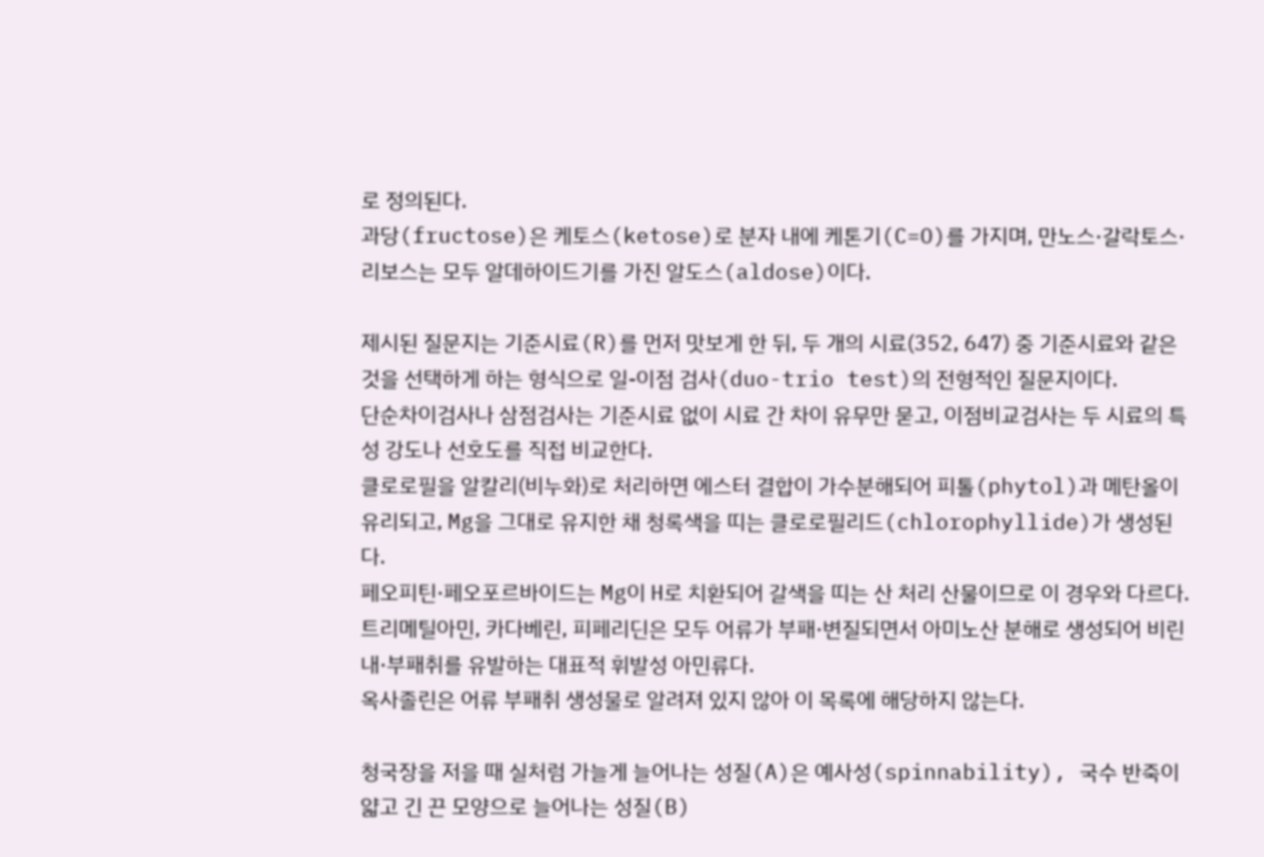로 정의된다.
과당(fructose)은 케토스(ketose)로 분자 내에 케톤기(C=O)를 가지며, 만노스·갈락토스·리보스는 모두 알데하이드기를 가진 알도스(aldose)이다.

제시된 질문지는 기준시료(R)를 먼저 맛보게 한 뒤, 두 개의 시료(352, 647) 중 기준시료와 같은 것을 선택하게 하는 형식으로 일-이점 검사(duo-trio test)의 전형적인 질문지이다.
단순차이검사나 삼점검사는 기준시료 없이 시료 간 차이 유무만 묻고, 이점비교검사는 두 시료의 특성 강도나 선호도를 직접 비교한다.
클로로필을 알칼리(비누화)로 처리하면 에스터 결합이 가수분해되어 피톨(phytol)과 메탄올이 유리되고, Mg을 그대로 유지한 채 청록색을 띠는 클로로필리드(chlorophyllide)가 생성된다.
페오피틴·페오포르바이드는 Mg이 H로 치환되어 갈색을 띠는 산 처리 산물이므로 이 경우와 다르다.
트리메틸아민, 카다베린, 피페리딘은 모두 어류가 부패·변질되면서 아미노산 분해로 생성되어 비린내·부패취를 유발하는 대표적 휘발성 아민류다.
옥사졸린은 어류 부패취 생성물로 알려져 있지 않아 이 목록에 해당하지 않는다.

청국장을 저을 때 실처럼 가늘게 늘어나는 성질(A)은 예사성(spinnability), 국수 반죽이 얇고 긴 끈 모양으로 늘어나는 성질(B)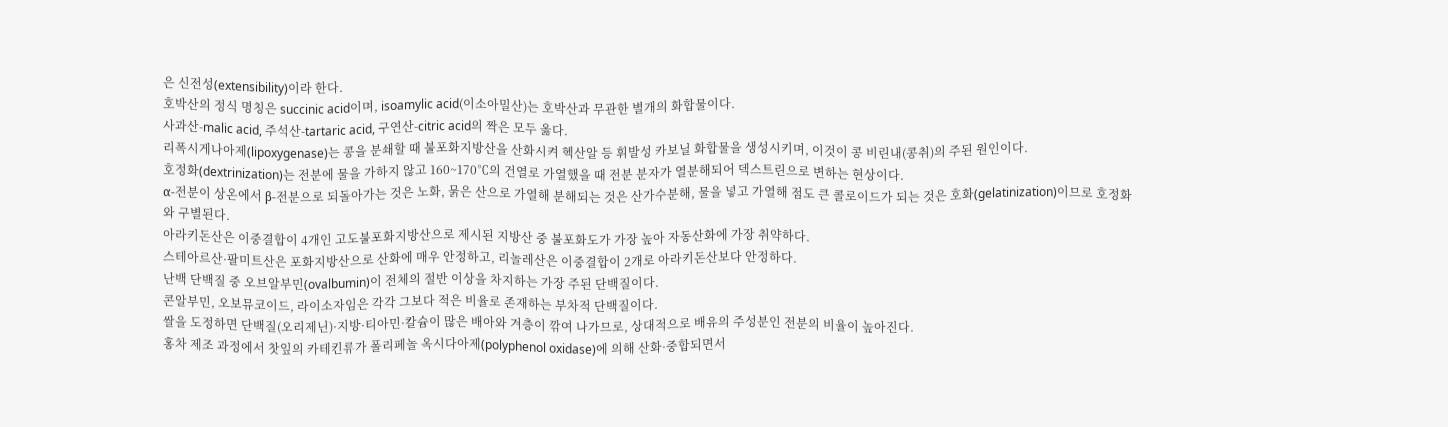은 신전성(extensibility)이라 한다.
호박산의 정식 명칭은 succinic acid이며, isoamylic acid(이소아밀산)는 호박산과 무관한 별개의 화합물이다.
사과산-malic acid, 주석산-tartaric acid, 구연산-citric acid의 짝은 모두 옳다.
리폭시게나아제(lipoxygenase)는 콩을 분쇄할 때 불포화지방산을 산화시켜 헥산알 등 휘발성 카보닐 화합물을 생성시키며, 이것이 콩 비린내(콩취)의 주된 원인이다.
호정화(dextrinization)는 전분에 물을 가하지 않고 160~170℃의 건열로 가열했을 때 전분 분자가 열분해되어 덱스트린으로 변하는 현상이다.
α-전분이 상온에서 β-전분으로 되돌아가는 것은 노화, 묽은 산으로 가열해 분해되는 것은 산가수분해, 물을 넣고 가열해 점도 큰 콜로이드가 되는 것은 호화(gelatinization)이므로 호정화와 구별된다.
아라키돈산은 이중결합이 4개인 고도불포화지방산으로 제시된 지방산 중 불포화도가 가장 높아 자동산화에 가장 취약하다.
스테아르산·팔미트산은 포화지방산으로 산화에 매우 안정하고, 리놀레산은 이중결합이 2개로 아라키돈산보다 안정하다.
난백 단백질 중 오브알부민(ovalbumin)이 전체의 절반 이상을 차지하는 가장 주된 단백질이다.
콘알부민, 오보뮤코이드, 라이소자임은 각각 그보다 적은 비율로 존재하는 부차적 단백질이다.
쌀을 도정하면 단백질(오리제닌)·지방·티아민·칼슘이 많은 배아와 겨층이 깎여 나가므로, 상대적으로 배유의 주성분인 전분의 비율이 높아진다.
홍차 제조 과정에서 찻잎의 카테킨류가 폴리페놀 옥시다아제(polyphenol oxidase)에 의해 산화·중합되면서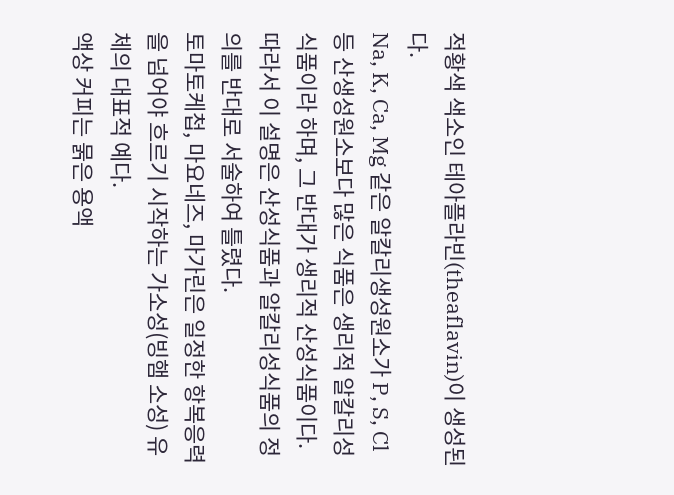적황색 색소인 테아플라빈(theaflavin)이 생성된다.
Na, K, Ca, Mg 같은 알칼리생성원소가 P, S, Cl 등 산생성원소보다 많은 식품은 생리적 알칼리성식품이라 하며, 그 반대가 생리적 산성식품이다.
따라서 이 설명은 산성식품과 알칼리성식품의 정의를 반대로 서술하여 틀렸다.
토마토케첩, 마요네즈, 마가린은 일정한 항복응력을 넘어야 흐르기 시작하는 가소성(빙햄 소성) 유체의 대표적 예다.
액상 커피는 묽은 용액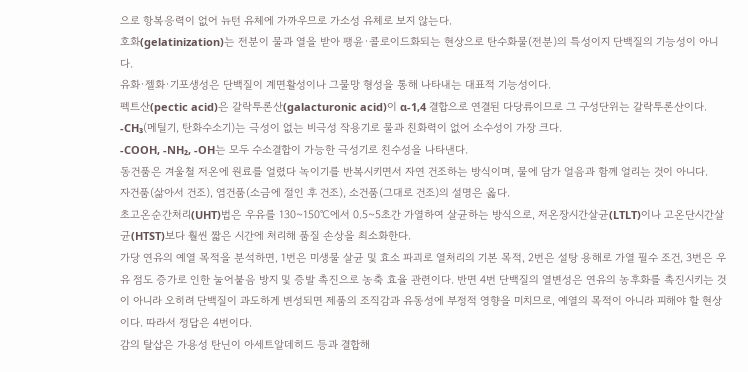으로 항복응력이 없어 뉴턴 유체에 가까우므로 가소성 유체로 보지 않는다.
호화(gelatinization)는 전분이 물과 열을 받아 팽윤·콜로이드화되는 현상으로 탄수화물(전분)의 특성이지 단백질의 기능성이 아니다.
유화·젤화·기포생성은 단백질이 계면활성이나 그물망 형성을 통해 나타내는 대표적 기능성이다.
펙트산(pectic acid)은 갈락투론산(galacturonic acid)이 α-1,4 결합으로 연결된 다당류이므로 그 구성단위는 갈락투론산이다.
-CH₃(메틸기, 탄화수소기)는 극성이 없는 비극성 작용기로 물과 친화력이 없어 소수성이 가장 크다.
-COOH, -NH₂, -OH는 모두 수소결합이 가능한 극성기로 친수성을 나타낸다.
동건품은 겨울철 저온에 원료를 얼렸다 녹이기를 반복시키면서 자연 건조하는 방식이며, 물에 담가 얼음과 함께 얼리는 것이 아니다.
자건품(삶아서 건조), 염건품(소금에 절인 후 건조), 소건품(그대로 건조)의 설명은 옳다.
초고온순간처리(UHT)법은 우유를 130~150℃에서 0.5~5초간 가열하여 살균하는 방식으로, 저온장시간살균(LTLT)이나 고온단시간살균(HTST)보다 훨씬 짧은 시간에 처리해 품질 손상을 최소화한다.
가당 연유의 예열 목적을 분석하면, 1번은 미생물 살균 및 효소 파괴로 열처리의 기본 목적, 2번은 설탕 용해로 가열 필수 조건, 3번은 우유 점도 증가로 인한 눌어붙음 방지 및 증발 촉진으로 농축 효율 관련이다. 반면 4번 단백질의 열변성은 연유의 농후화를 촉진시키는 것이 아니라 오히려 단백질이 과도하게 변성되면 제품의 조직감과 유동성에 부정적 영향을 미치므로, 예열의 목적이 아니라 피해야 할 현상이다. 따라서 정답은 4번이다.
감의 탈삽은 가용성 탄닌이 아세트알데히드 등과 결합해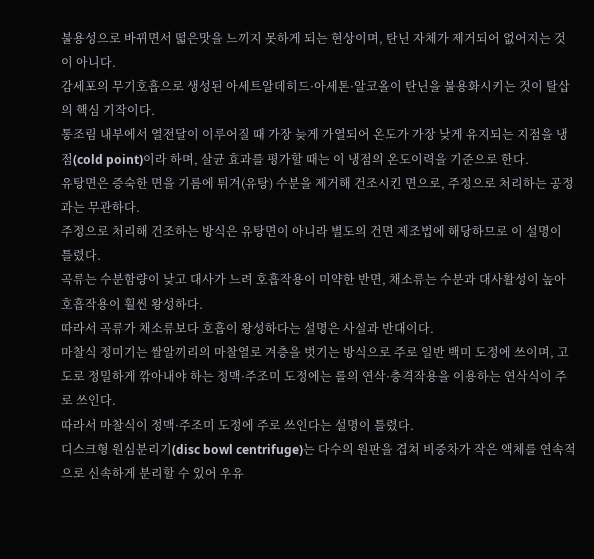불용성으로 바뀌면서 떫은맛을 느끼지 못하게 되는 현상이며, 탄닌 자체가 제거되어 없어지는 것이 아니다.
감세포의 무기호흡으로 생성된 아세트알데히드·아세톤·알코올이 탄닌을 불용화시키는 것이 탈삽의 핵심 기작이다.
통조림 내부에서 열전달이 이루어질 때 가장 늦게 가열되어 온도가 가장 낮게 유지되는 지점을 냉점(cold point)이라 하며, 살균 효과를 평가할 때는 이 냉점의 온도이력을 기준으로 한다.
유탕면은 증숙한 면을 기름에 튀겨(유탕) 수분을 제거해 건조시킨 면으로, 주정으로 처리하는 공정과는 무관하다.
주정으로 처리해 건조하는 방식은 유탕면이 아니라 별도의 건면 제조법에 해당하므로 이 설명이 틀렸다.
곡류는 수분함량이 낮고 대사가 느려 호흡작용이 미약한 반면, 채소류는 수분과 대사활성이 높아 호흡작용이 훨씬 왕성하다.
따라서 곡류가 채소류보다 호흡이 왕성하다는 설명은 사실과 반대이다.
마찰식 정미기는 쌀알끼리의 마찰열로 겨층을 벗기는 방식으로 주로 일반 백미 도정에 쓰이며, 고도로 정밀하게 깎아내야 하는 정맥·주조미 도정에는 롤의 연삭·충격작용을 이용하는 연삭식이 주로 쓰인다.
따라서 마찰식이 정맥·주조미 도정에 주로 쓰인다는 설명이 틀렸다.
디스크형 원심분리기(disc bowl centrifuge)는 다수의 원판을 겹쳐 비중차가 작은 액체를 연속적으로 신속하게 분리할 수 있어 우유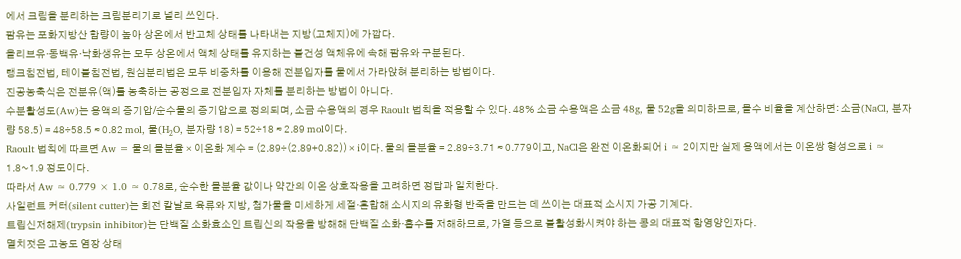에서 크림을 분리하는 크림분리기로 널리 쓰인다.
팜유는 포화지방산 함량이 높아 상온에서 반고체 상태를 나타내는 지방(고체지)에 가깝다.
올리브유·동백유·낙화생유는 모두 상온에서 액체 상태를 유지하는 불건성 액체유에 속해 팜유와 구분된다.
탱크침전법, 테이블침전법, 원심분리법은 모두 비중차를 이용해 전분입자를 물에서 가라앉혀 분리하는 방법이다.
진공농축식은 전분유(액)를 농축하는 공정으로 전분입자 자체를 분리하는 방법이 아니다.
수분활성도(Aw)는 용액의 증기압/순수물의 증기압으로 정의되며, 소금 수용액의 경우 Raoult 법칙을 적용할 수 있다. 48% 소금 수용액은 소금 48g, 물 52g을 의미하므로, 몰수 비율을 계산하면: 소금(NaCl, 분자량 58.5) = 48÷58.5 ≈ 0.82 mol, 물(H₂O, 분자량 18) = 52÷18 ≈ 2.89 mol이다.
Raoult 법칙에 따르면 Aw = 물의 몰분율 × 이온화 계수 = (2.89÷(2.89+0.82)) × i이다. 물의 몰분율 = 2.89÷3.71 ≈ 0.779이고, NaCl은 완전 이온화되어 i ≈ 2이지만 실제 용액에서는 이온쌍 형성으로 i ≈ 1.8~1.9 정도이다.
따라서 Aw ≈ 0.779 × 1.0 ≈ 0.78로, 순수한 몰분율 값이나 약간의 이온 상호작용을 고려하면 정답과 일치한다.
사일런트 커터(silent cutter)는 회전 칼날로 육류와 지방, 첨가물을 미세하게 세절·혼합해 소시지의 유화형 반죽을 만드는 데 쓰이는 대표적 소시지 가공 기계다.
트립신저해제(trypsin inhibitor)는 단백질 소화효소인 트립신의 작용을 방해해 단백질 소화·흡수를 저해하므로, 가열 등으로 불활성화시켜야 하는 콩의 대표적 항영양인자다.
멸치젓은 고농도 염장 상태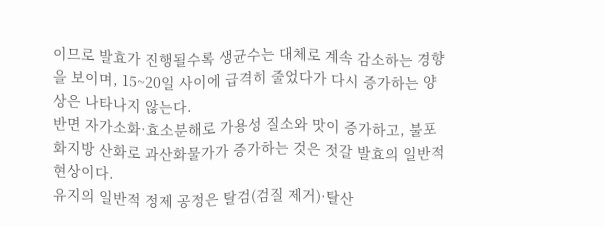이므로 발효가 진행될수록 생균수는 대체로 계속 감소하는 경향을 보이며, 15~20일 사이에 급격히 줄었다가 다시 증가하는 양상은 나타나지 않는다.
반면 자가소화·효소분해로 가용성 질소와 맛이 증가하고, 불포화지방 산화로 과산화물가가 증가하는 것은 젓갈 발효의 일반적 현상이다.
유지의 일반적 정제 공정은 탈검(검질 제거)·탈산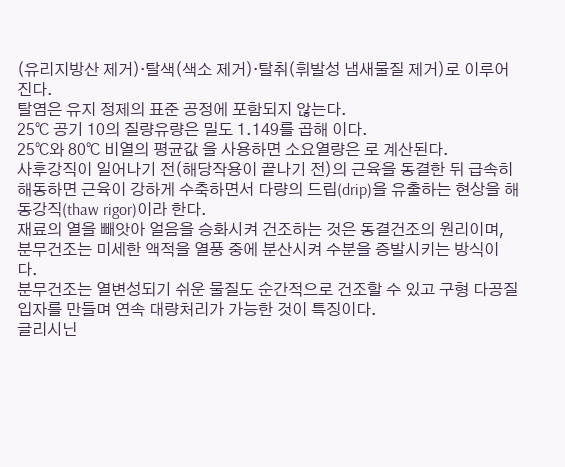(유리지방산 제거)·탈색(색소 제거)·탈취(휘발성 냄새물질 제거)로 이루어진다.
탈염은 유지 정제의 표준 공정에 포함되지 않는다.
25℃ 공기 10의 질량유량은 밀도 1.149를 곱해 이다.
25℃와 80℃ 비열의 평균값 을 사용하면 소요열량은 로 계산된다.
사후강직이 일어나기 전(해당작용이 끝나기 전)의 근육을 동결한 뒤 급속히 해동하면 근육이 강하게 수축하면서 다량의 드립(drip)을 유출하는 현상을 해동강직(thaw rigor)이라 한다.
재료의 열을 빼앗아 얼음을 승화시켜 건조하는 것은 동결건조의 원리이며, 분무건조는 미세한 액적을 열풍 중에 분산시켜 수분을 증발시키는 방식이다.
분무건조는 열변성되기 쉬운 물질도 순간적으로 건조할 수 있고 구형 다공질 입자를 만들며 연속 대량처리가 가능한 것이 특징이다.
글리시닌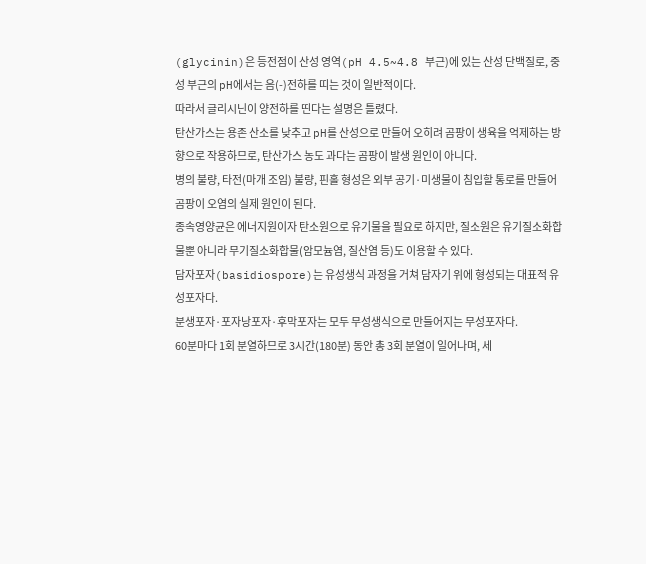(glycinin)은 등전점이 산성 영역(pH 4.5~4.8 부근)에 있는 산성 단백질로, 중성 부근의 pH에서는 음(-)전하를 띠는 것이 일반적이다.
따라서 글리시닌이 양전하를 띤다는 설명은 틀렸다.
탄산가스는 용존 산소를 낮추고 pH를 산성으로 만들어 오히려 곰팡이 생육을 억제하는 방향으로 작용하므로, 탄산가스 농도 과다는 곰팡이 발생 원인이 아니다.
병의 불량, 타전(마개 조임) 불량, 핀홀 형성은 외부 공기·미생물이 침입할 통로를 만들어 곰팡이 오염의 실제 원인이 된다.
종속영양균은 에너지원이자 탄소원으로 유기물을 필요로 하지만, 질소원은 유기질소화합물뿐 아니라 무기질소화합물(암모늄염, 질산염 등)도 이용할 수 있다.
담자포자(basidiospore)는 유성생식 과정을 거쳐 담자기 위에 형성되는 대표적 유성포자다.
분생포자·포자낭포자·후막포자는 모두 무성생식으로 만들어지는 무성포자다.
60분마다 1회 분열하므로 3시간(180분) 동안 총 3회 분열이 일어나며, 세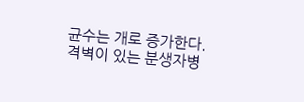균수는 개로 증가한다.
격벽이 있는 분생자병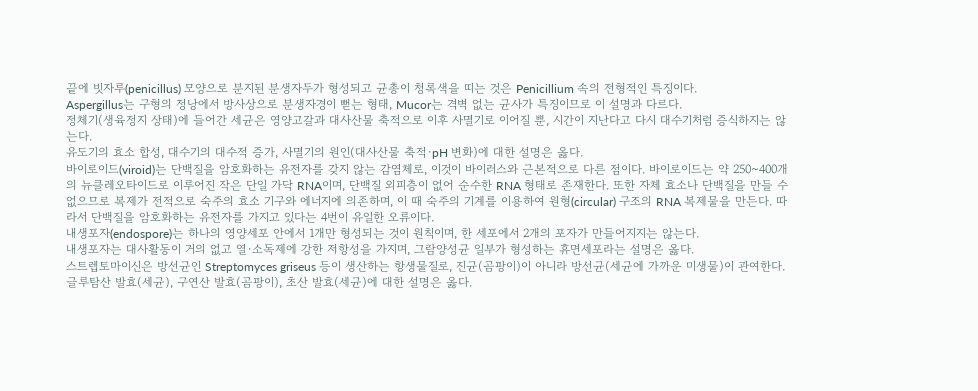끝에 빗자루(penicillus) 모양으로 분지된 분생자두가 형성되고 균총이 청록색을 띠는 것은 Penicillium 속의 전형적인 특징이다.
Aspergillus는 구형의 정낭에서 방사상으로 분생자경이 뻗는 형태, Mucor는 격벽 없는 균사가 특징이므로 이 설명과 다르다.
정체기(생육정지 상태)에 들어간 세균은 영양고갈과 대사산물 축적으로 이후 사멸기로 이어질 뿐, 시간이 지난다고 다시 대수기처럼 증식하지는 않는다.
유도기의 효소 합성, 대수기의 대수적 증가, 사멸기의 원인(대사산물 축적·pH 변화)에 대한 설명은 옳다.
바이로이드(viroid)는 단백질을 암호화하는 유전자를 갖지 않는 감염체로, 이것이 바이러스와 근본적으로 다른 점이다. 바이로이드는 약 250~400개의 뉴클레오타이드로 이루어진 작은 단일 가닥 RNA이며, 단백질 외피층이 없어 순수한 RNA 형태로 존재한다. 또한 자체 효소나 단백질을 만들 수 없으므로 복제가 전적으로 숙주의 효소 기구와 에너지에 의존하며, 이 때 숙주의 기계를 이용하여 원형(circular) 구조의 RNA 복제물을 만든다. 따라서 단백질을 암호화하는 유전자를 가지고 있다는 4번이 유일한 오류이다.
내생포자(endospore)는 하나의 영양세포 안에서 1개만 형성되는 것이 원칙이며, 한 세포에서 2개의 포자가 만들어지지는 않는다.
내생포자는 대사활동이 거의 없고 열·소독제에 강한 저항성을 가지며, 그람양성균 일부가 형성하는 휴면세포라는 설명은 옳다.
스트렙토마이신은 방선균인 Streptomyces griseus 등이 생산하는 항생물질로, 진균(곰팡이)이 아니라 방선균(세균에 가까운 미생물)이 관여한다.
글루탐산 발효(세균), 구연산 발효(곰팡이), 초산 발효(세균)에 대한 설명은 옳다.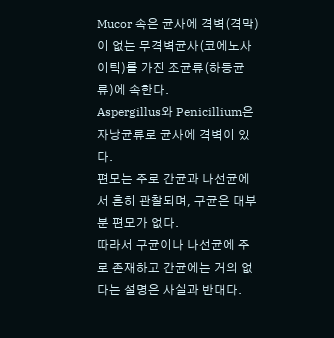Mucor 속은 균사에 격벽(격막)이 없는 무격벽균사(코에노사이틱)를 가진 조균류(하등균류)에 속한다.
Aspergillus와 Penicillium은 자낭균류로 균사에 격벽이 있다.
편모는 주로 간균과 나선균에서 흔히 관찰되며, 구균은 대부분 편모가 없다.
따라서 구균이나 나선균에 주로 존재하고 간균에는 거의 없다는 설명은 사실과 반대다.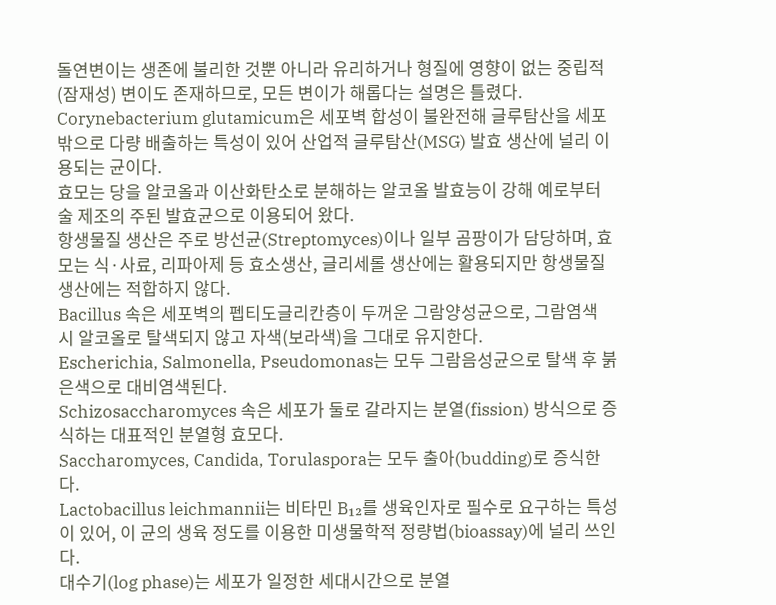돌연변이는 생존에 불리한 것뿐 아니라 유리하거나 형질에 영향이 없는 중립적(잠재성) 변이도 존재하므로, 모든 변이가 해롭다는 설명은 틀렸다.
Corynebacterium glutamicum은 세포벽 합성이 불완전해 글루탐산을 세포 밖으로 다량 배출하는 특성이 있어 산업적 글루탐산(MSG) 발효 생산에 널리 이용되는 균이다.
효모는 당을 알코올과 이산화탄소로 분해하는 알코올 발효능이 강해 예로부터 술 제조의 주된 발효균으로 이용되어 왔다.
항생물질 생산은 주로 방선균(Streptomyces)이나 일부 곰팡이가 담당하며, 효모는 식·사료, 리파아제 등 효소생산, 글리세롤 생산에는 활용되지만 항생물질 생산에는 적합하지 않다.
Bacillus 속은 세포벽의 펩티도글리칸층이 두꺼운 그람양성균으로, 그람염색 시 알코올로 탈색되지 않고 자색(보라색)을 그대로 유지한다.
Escherichia, Salmonella, Pseudomonas는 모두 그람음성균으로 탈색 후 붉은색으로 대비염색된다.
Schizosaccharomyces 속은 세포가 둘로 갈라지는 분열(fission) 방식으로 증식하는 대표적인 분열형 효모다.
Saccharomyces, Candida, Torulaspora는 모두 출아(budding)로 증식한다.
Lactobacillus leichmannii는 비타민 B₁₂를 생육인자로 필수로 요구하는 특성이 있어, 이 균의 생육 정도를 이용한 미생물학적 정량법(bioassay)에 널리 쓰인다.
대수기(log phase)는 세포가 일정한 세대시간으로 분열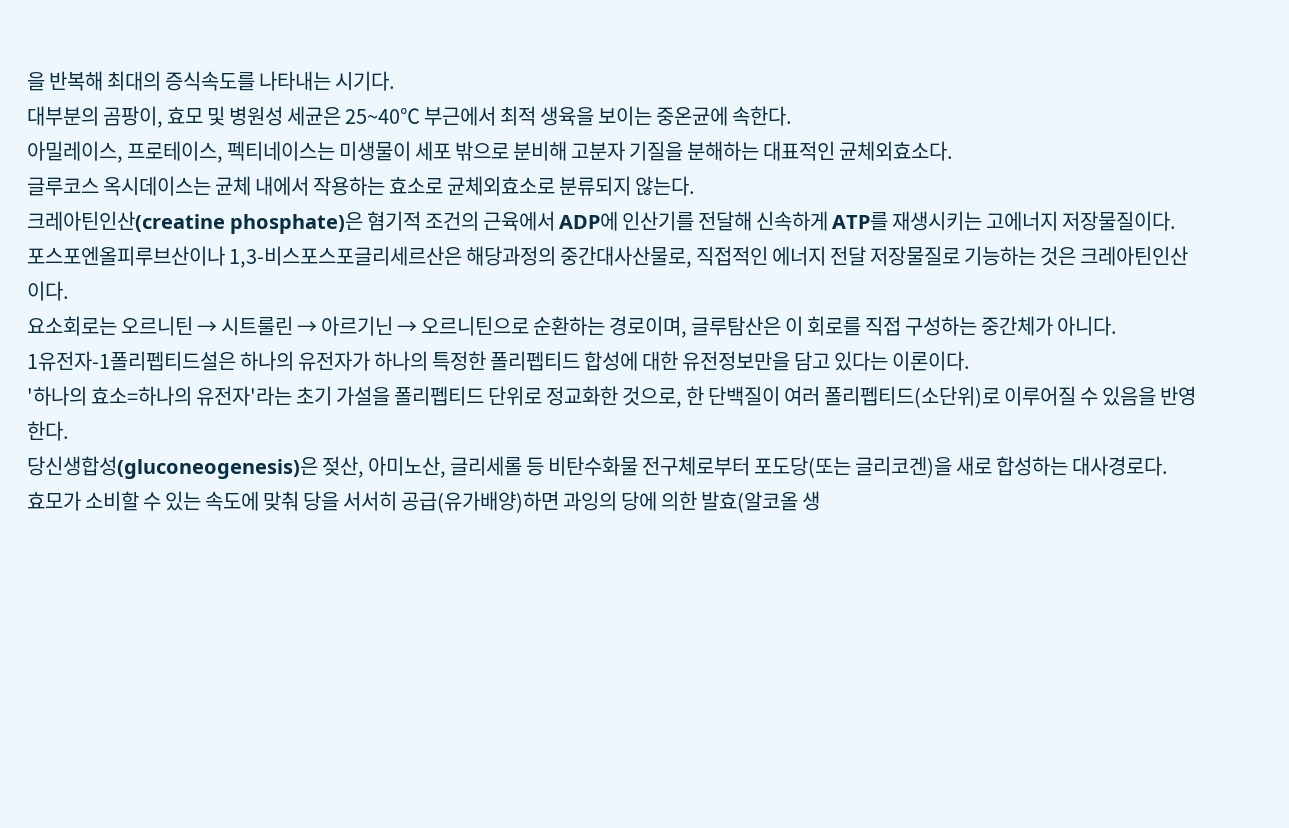을 반복해 최대의 증식속도를 나타내는 시기다.
대부분의 곰팡이, 효모 및 병원성 세균은 25~40℃ 부근에서 최적 생육을 보이는 중온균에 속한다.
아밀레이스, 프로테이스, 펙티네이스는 미생물이 세포 밖으로 분비해 고분자 기질을 분해하는 대표적인 균체외효소다.
글루코스 옥시데이스는 균체 내에서 작용하는 효소로 균체외효소로 분류되지 않는다.
크레아틴인산(creatine phosphate)은 혐기적 조건의 근육에서 ADP에 인산기를 전달해 신속하게 ATP를 재생시키는 고에너지 저장물질이다.
포스포엔올피루브산이나 1,3-비스포스포글리세르산은 해당과정의 중간대사산물로, 직접적인 에너지 전달 저장물질로 기능하는 것은 크레아틴인산이다.
요소회로는 오르니틴 → 시트룰린 → 아르기닌 → 오르니틴으로 순환하는 경로이며, 글루탐산은 이 회로를 직접 구성하는 중간체가 아니다.
1유전자-1폴리펩티드설은 하나의 유전자가 하나의 특정한 폴리펩티드 합성에 대한 유전정보만을 담고 있다는 이론이다.
'하나의 효소=하나의 유전자'라는 초기 가설을 폴리펩티드 단위로 정교화한 것으로, 한 단백질이 여러 폴리펩티드(소단위)로 이루어질 수 있음을 반영한다.
당신생합성(gluconeogenesis)은 젖산, 아미노산, 글리세롤 등 비탄수화물 전구체로부터 포도당(또는 글리코겐)을 새로 합성하는 대사경로다.
효모가 소비할 수 있는 속도에 맞춰 당을 서서히 공급(유가배양)하면 과잉의 당에 의한 발효(알코올 생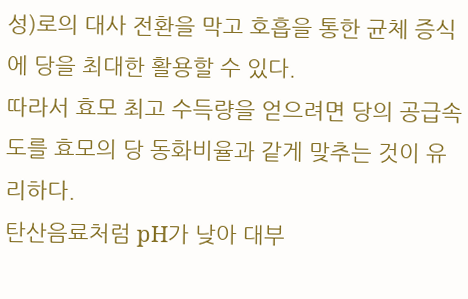성)로의 대사 전환을 막고 호흡을 통한 균체 증식에 당을 최대한 활용할 수 있다.
따라서 효모 최고 수득량을 얻으려면 당의 공급속도를 효모의 당 동화비율과 같게 맞추는 것이 유리하다.
탄산음료처럼 pH가 낮아 대부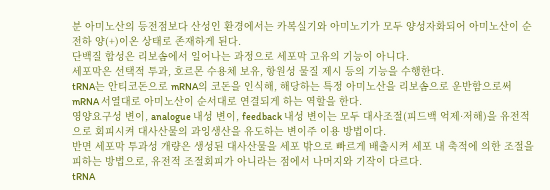분 아미노산의 등전점보다 산성인 환경에서는 카복실기와 아미노기가 모두 양성자화되어 아미노산이 순전하 양(+)이온 상태로 존재하게 된다.
단백질 합성은 리보솜에서 일어나는 과정으로 세포막 고유의 기능이 아니다.
세포막은 선택적 투과, 호르몬 수용체 보유, 항원성 물질 제시 등의 기능을 수행한다.
tRNA는 안티코돈으로 mRNA의 코돈을 인식해, 해당하는 특정 아미노산을 리보솜으로 운반함으로써 mRNA 서열대로 아미노산이 순서대로 연결되게 하는 역할을 한다.
영양요구성 변이, analogue 내성 변이, feedback 내성 변이는 모두 대사조절(피드백 억제·저해)을 유전적으로 회피시켜 대사산물의 과잉생산을 유도하는 변이주 이용 방법이다.
반면 세포막 투과성 개량은 생성된 대사산물을 세포 밖으로 빠르게 배출시켜 세포 내 축적에 의한 조절을 피하는 방법으로, 유전적 조절회피가 아니라는 점에서 나머지와 기작이 다르다.
tRNA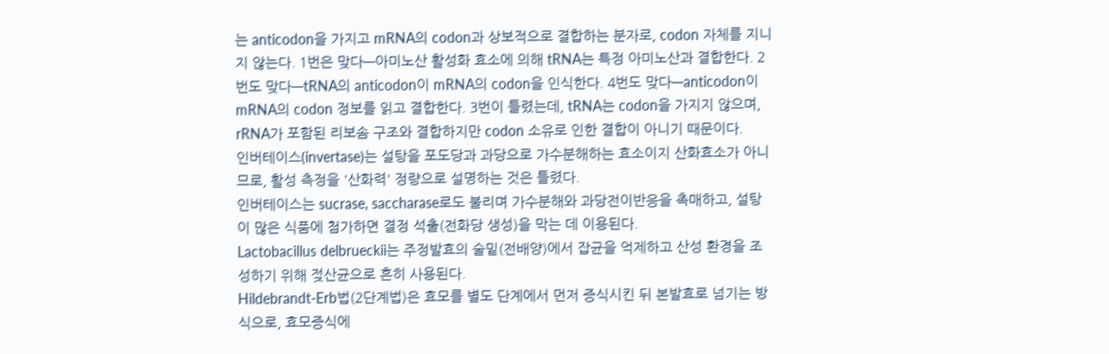는 anticodon을 가지고 mRNA의 codon과 상보적으로 결합하는 분자로, codon 자체를 지니지 않는다. 1번은 맞다—아미노산 활성화 효소에 의해 tRNA는 특정 아미노산과 결합한다. 2번도 맞다—tRNA의 anticodon이 mRNA의 codon을 인식한다. 4번도 맞다—anticodon이 mRNA의 codon 정보를 읽고 결합한다. 3번이 틀렸는데, tRNA는 codon을 가지지 않으며, rRNA가 포함된 리보솜 구조와 결합하지만 codon 소유로 인한 결합이 아니기 때문이다.
인버테이스(invertase)는 설탕을 포도당과 과당으로 가수분해하는 효소이지 산화효소가 아니므로, 활성 측정을 '산화력' 정량으로 설명하는 것은 틀렸다.
인버테이스는 sucrase, saccharase로도 불리며 가수분해와 과당전이반응을 촉매하고, 설탕이 많은 식품에 첨가하면 결정 석출(전화당 생성)을 막는 데 이용된다.
Lactobacillus delbrueckii는 주정발효의 술밑(전배양)에서 잡균을 억제하고 산성 환경을 조성하기 위해 젖산균으로 흔히 사용된다.
Hildebrandt-Erb법(2단계법)은 효모를 별도 단계에서 먼저 증식시킨 뒤 본발효로 넘기는 방식으로, 효모증식에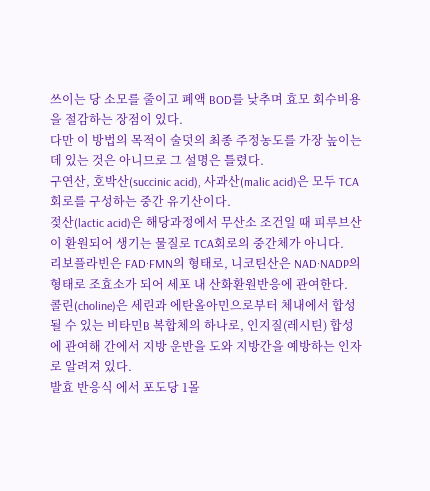쓰이는 당 소모를 줄이고 폐액 BOD를 낮추며 효모 회수비용을 절감하는 장점이 있다.
다만 이 방법의 목적이 술덧의 최종 주정농도를 가장 높이는 데 있는 것은 아니므로 그 설명은 틀렸다.
구연산, 호박산(succinic acid), 사과산(malic acid)은 모두 TCA회로를 구성하는 중간 유기산이다.
젖산(lactic acid)은 해당과정에서 무산소 조건일 때 피루브산이 환원되어 생기는 물질로 TCA회로의 중간체가 아니다.
리보플라빈은 FAD·FMN의 형태로, 니코틴산은 NAD·NADP의 형태로 조효소가 되어 세포 내 산화환원반응에 관여한다.
콜린(choline)은 세린과 에탄올아민으로부터 체내에서 합성될 수 있는 비타민B 복합체의 하나로, 인지질(레시틴) 합성에 관여해 간에서 지방 운반을 도와 지방간을 예방하는 인자로 알려져 있다.
발효 반응식 에서 포도당 1몰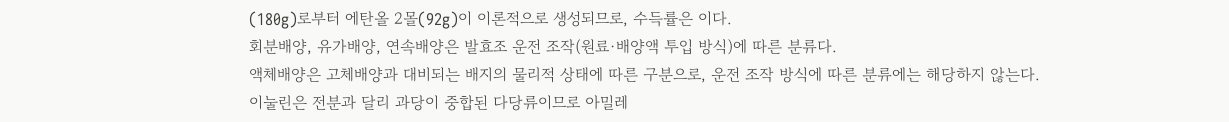(180g)로부터 에탄올 2몰(92g)이 이론적으로 생성되므로, 수득률은 이다.
회분배양, 유가배양, 연속배양은 발효조 운전 조작(원료·배양액 투입 방식)에 따른 분류다.
액체배양은 고체배양과 대비되는 배지의 물리적 상태에 따른 구분으로, 운전 조작 방식에 따른 분류에는 해당하지 않는다.
이눌린은 전분과 달리 과당이 중합된 다당류이므로 아밀레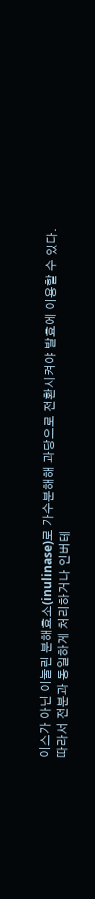이스가 아닌 이눌린 분해효소(inulinase)로 가수분해해 과당으로 전환시켜야 발효에 이용할 수 있다.
따라서 전분과 동일하게 처리하거나 인버테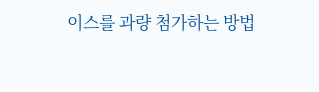이스를 과량 첨가하는 방법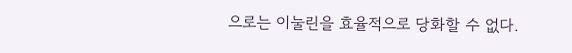으로는 이눌린을 효율적으로 당화할 수 없다.